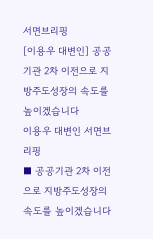서면브리핑
[이용우 대변인] 공공기관 2차 이전으로 지방주도성장의 속도를 높이겠습니다
이용우 대변인 서면브리핑
■ 공공기관 2차 이전으로 지방주도성장의 속도를 높이겠습니다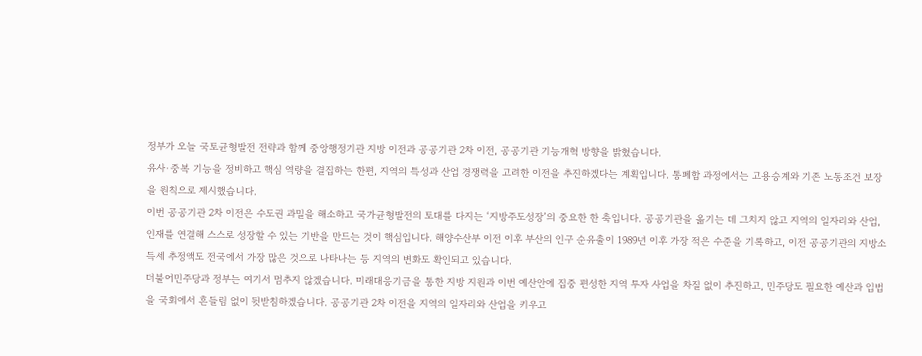정부가 오늘 국토균형발전 전략과 함께 중앙행정기관 지방 이전과 공공기관 2차 이전, 공공기관 기능개혁 방향을 밝혔습니다.
유사·중복 기능을 정비하고 핵심 역량을 결집하는 한편, 지역의 특성과 산업 경쟁력을 고려한 이전을 추진하겠다는 계획입니다. 통폐합 과정에서는 고용승계와 기존 노동조건 보장을 원칙으로 제시했습니다.
이번 공공기관 2차 이전은 수도권 과밀을 해소하고 국가균형발전의 토대를 다지는 ‘지방주도성장’의 중요한 한 축입니다. 공공기관을 옮기는 데 그치지 않고 지역의 일자리와 산업, 인재를 연결해 스스로 성장할 수 있는 기반을 만드는 것이 핵심입니다. 해양수산부 이전 이후 부산의 인구 순유출이 1989년 이후 가장 적은 수준을 기록하고, 이전 공공기관의 지방소득세 추정액도 전국에서 가장 많은 것으로 나타나는 등 지역의 변화도 확인되고 있습니다.
더불어민주당과 정부는 여기서 멈추지 않겠습니다. 미래대응기금을 통한 지방 지원과 이번 예산안에 집중 편성한 지역 투자 사업을 차질 없이 추진하고, 민주당도 필요한 예산과 입법을 국회에서 흔들림 없이 뒷받침하겠습니다. 공공기관 2차 이전을 지역의 일자리와 산업을 키우고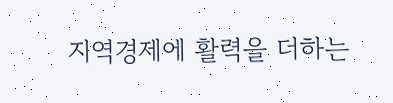지역경제에 활력을 더하는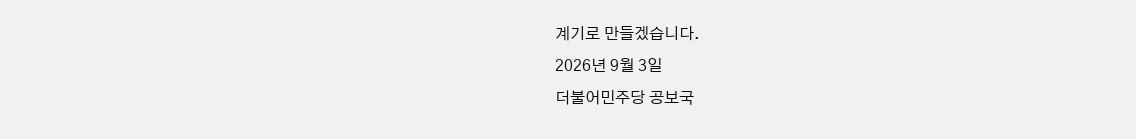계기로 만들겠습니다.
2026년 9월 3일
더불어민주당 공보국